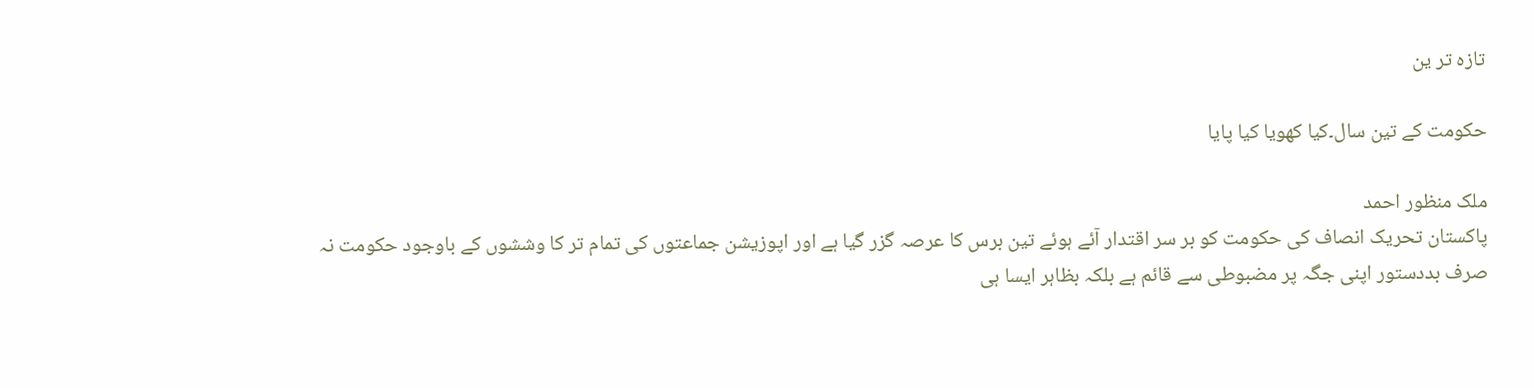تازہ تر ین

حکومت کے تین سال۔کیا کھویا کیا پایا

ملک منظور احمد
پاکستان تحریک انصاف کی حکومت کو بر سر اقتدار آئے ہوئے تین برس کا عرصہ گزر گیا ہے اور اپوزیشن جماعتوں کی تمام تر کا وششوں کے باوجود حکومت نہ صرف بددستور اپنی جگہ پر مضبوطی سے قائم ہے بلکہ بظاہر ایسا ہی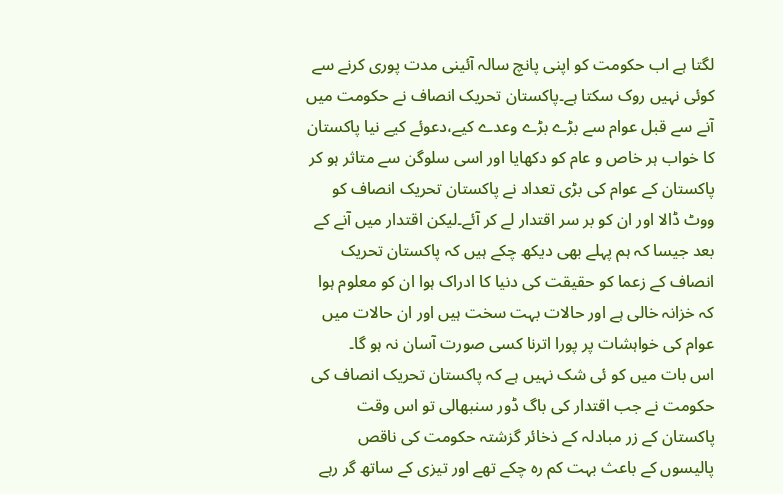لگتا ہے اب حکومت کو اپنی پانچ سالہ آئینی مدت پوری کرنے سے کوئی نہیں روک سکتا ہے۔پاکستان تحریک انصاف نے حکومت میں آنے سے قبل عوام سے بڑے بڑے وعدے کیے،دعوئے کیے نیا پاکستان کا خواب ہر خاص و عام کو دکھایا اور اسی سلوگن سے متاثر ہو کر پاکستان کے عوام کی بڑی تعداد نے پاکستان تحریک انصاف کو ووٹ ڈالا اور ان کو بر سر اقتدار لے کر آئے۔لیکن اقتدار میں آنے کے بعد جیسا کہ ہم پہلے بھی دیکھ چکے ہیں کہ پاکستان تحریک انصاف کے زعما کو حقیقت کی دنیا کا ادراک ہوا ان کو معلوم ہوا کہ خزانہ خالی ہے اور حالات بہت سخت ہیں اور ان حالات میں عوام کی خواہشات پر پورا اترنا کسی صورت آسان نہ ہو گا۔
اس بات میں کو ئی شک نہیں ہے کہ پاکستان تحریک انصاف کی حکومت نے جب اقتدار کی باگ ڈور سنبھالی تو اس وقت پاکستان کے زر مبادلہ کے ذخائر گزشتہ حکومت کی ناقص پالیسوں کے باعث بہت کم رہ چکے تھے اور تیزی کے ساتھ گر رہے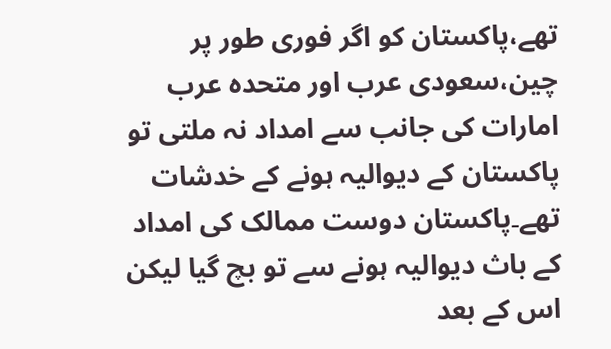تھے،پاکستان کو اگر فوری طور پر چین،سعودی عرب اور متحدہ عرب امارات کی جانب سے امداد نہ ملتی تو پاکستان کے دیوالیہ ہونے کے خدشات تھے۔پاکستان دوست ممالک کی امداد کے باث دیوالیہ ہونے سے تو بچ گیا لیکن اس کے بعد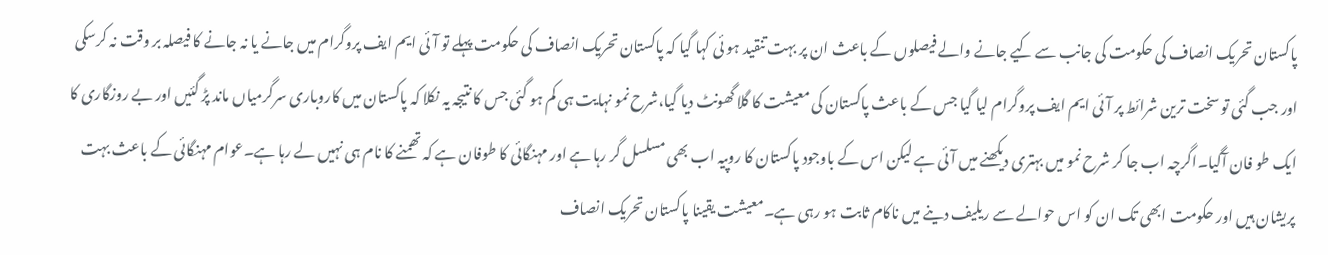پاکستان تحریک انصاف کی حکومت کی جانب سے کیے جانے والے فیصلوں کے باعث ان پر بہت تنقید ہو ئی کہا گیا کہ پاکستان تحریک انصاف کی حکومت پہلے تو آئی ایم ایف پروگرام میں جانے یا نہ جانے کا فیصلہ بر وقت نہ کرسکی اور جب گئی تو سخت ترین شرائط پر آئی ایم ایف پروگرام لیا گیا جس کے باعث پاکستان کی معیشت کا گلا گھونٹ دیا گیا،شرح نمو نہایت ہی کم ہو گئی جس کا نتیجہ یہ نکلا کہ پاکستان میں کاروباری سرگرمیاں ماند پڑ گئیں اور بے روزگاری کا ایک طو فان آگیا۔اگرچہ اب جا کر شرح نمو میں بہتری دیکھنے میں آئی ہے لیکن اس کے باوجود پاکستان کا روپیہ اب بھی مسلسل گر رہا ہے اور مہنگائی کا طوفان ہے کہ تھمنے کا نام ہی نہیں لے رہا ہے۔عوام مہنگائی کے باعث بہت پریشان ہیں اور حکومت ابھی تک ان کو اس حوالے سے ریلیف دینے میں ناکام ثابت ہو رہی ہے۔معیشت یقینا پاکستان تحریک انصاف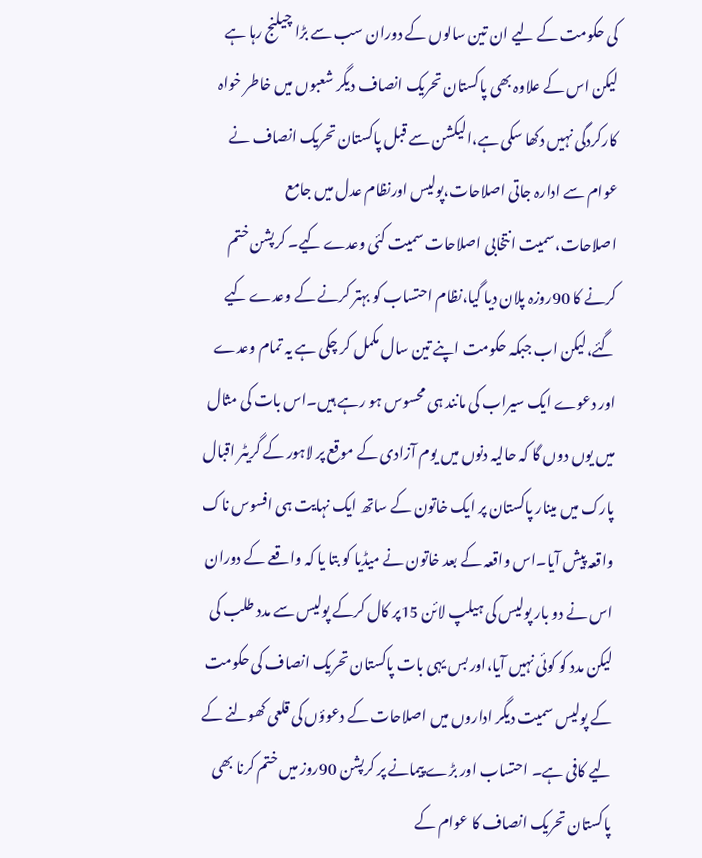کی حکومت کے لیے ان تین سالوں کے دوران سب سے بڑا چیلنج رہا ہے لیکن اس کے علاوہ بھی پاکستان تحریک انصاف دیگر شعبوں میں خاطر خواہ کارکردگی نہیں دکھا سکی ہے،الیکشن سے قبل پاکستان تحریک انصاف نے عوام سے ادارہ جاتی اصلاحات،پولیس اورنظام عدل میں جامع اصلاحات،سمیت انتخابی اصلاحات سمیت کئی وعدے کیے۔ کرپشن ختم کرنے کا 90روزہ پلان دیا گیا،نظام احتساب کو بہتر کرنے کے وعدے کیے گئے،لیکن اب جبکہ حکومت اپنے تین سال مکمل کر چکی ہے یہ تمام وعدے اور دعوے ایک سیراب کی مانند ہی محسوس ہو رہے ہیں۔اس بات کی مثال میں یوں دوں گا کہ حالیہ دنوں میں یوم آزادی کے موقع پر لاہور کے گریٹر اقبال پارک میں مینار پاکستان پر ایک خاتون کے ساتھ ایک نہایت ہی افسوس ناک واقعہ پیش آیا۔اس واقعہ کے بعد خاتون نے میڈیا کو بتا یا کہ واقعے کے دوران اس نے دو بار پولیس کی ہیلپ لائن 15پر کال کرکے پولیس سے مدد طلب کی لیکن مدد کو کوئی نہیں آیا،اور بس یہی بات پاکستان تحریک انصاف کی حکومت کے پولیس سمیت دیگر اداروں میں اصلاحات کے دعوؤں کی قلعی کھولنے کے لیے کافی ہے۔ احتساب اور بڑے پیمانے پر کرپشن 90روز میں ختم کرنا بھی پاکستان تحریک انصاف کا عوام کے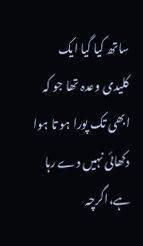ساتھ کیا گیا ایک کلیدی وعدہ تھا جو کہ ابھی تک پورا ہو تا ہوا دکھائی نہیں دے رہا ہے،اگرچہ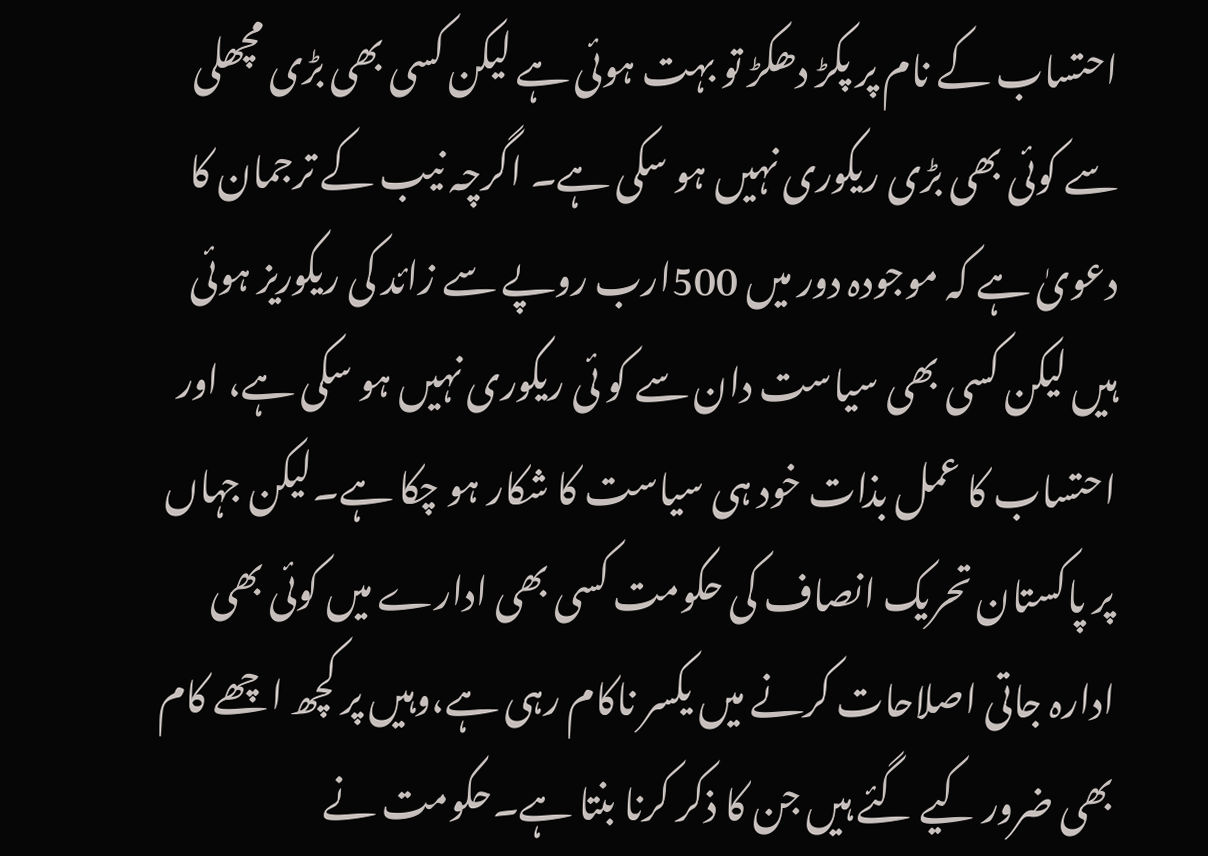احتساب کے نام پر پکڑ دھکڑ تو بہت ہوئی ہے لیکن کسی بھی بڑی مچھلی سے کوئی بھی بڑی ریکوری نہیں ہو سکی ہے۔ اگرچہ نیب کے ترجمان کا دعویٰ ہے کہ موجودہ دور میں 500ارب روپے سے زائد کی ریکوریز ہوئی ہیں لیکن کسی بھی سیاست دان سے کو ئی ریکوری نہیں ہو سکی ہے، اور احتساب کا عمل بذات خود ہی سیاست کا شکار ہو چکا ہے۔لیکن جہاں پر پاکستان تحریک انصاف کی حکومت کسی بھی ادارے میں کوئی بھی ادارہ جاتی اصلاحات کرنے میں یکسر ناکام رہی ہے،وہیں پر کچھ اچھے کام بھی ضرور کیے گئے ہیں جن کا ذکر کرنا بنتا ہے۔حکومت نے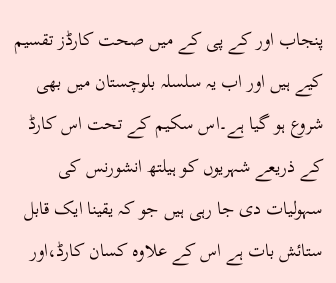پنجاب اور کے پی کے میں صحت کارڈز تقسیم کیے ہیں اور اب یہ سلسلہ بلوچستان میں بھی شروع ہو گیا ہے۔اس سکیم کے تحت اس کارڈ کے ذریعے شہریوں کو ہیلتھ انشورنس کی سہولیات دی جا رہی ہیں جو کہ یقینا ایک قابل ستائش بات ہے اس کے علاوہ کسان کارڈ،اور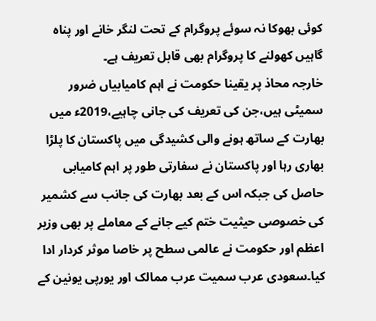کوئی بھوکا نہ سوئے پروگرام کے تحت لنگر خانے اور پناہ گاہیں کھولنے کا پروگرام بھی قابل تعریف ہے۔
خارجہ محاذ پر یقینا حکومت نے اہم کامیابیاں ضرور سمیٹی ہیں،جن کی تعریف کی جانی چاہیے،2019ء میں بھارت کے ساتھ ہونے والی کشیدگی میں پاکستان کا پلڑا بھاری رہا اور پاکستان نے سفارتی طور پر اہم کامیابی حاصل کی جبکہ اس کے بعد بھارت کی جانب سے کشمیر کی خصوصی حیثیت ختم کیے جانے کے معاملے پر بھی وزیر اعظم اور حکومت نے عالمی سطح پر خاصا موثر کردار ادا کیا۔سعودی عرب سمیت عرب ممالک اور یورپی یونین کے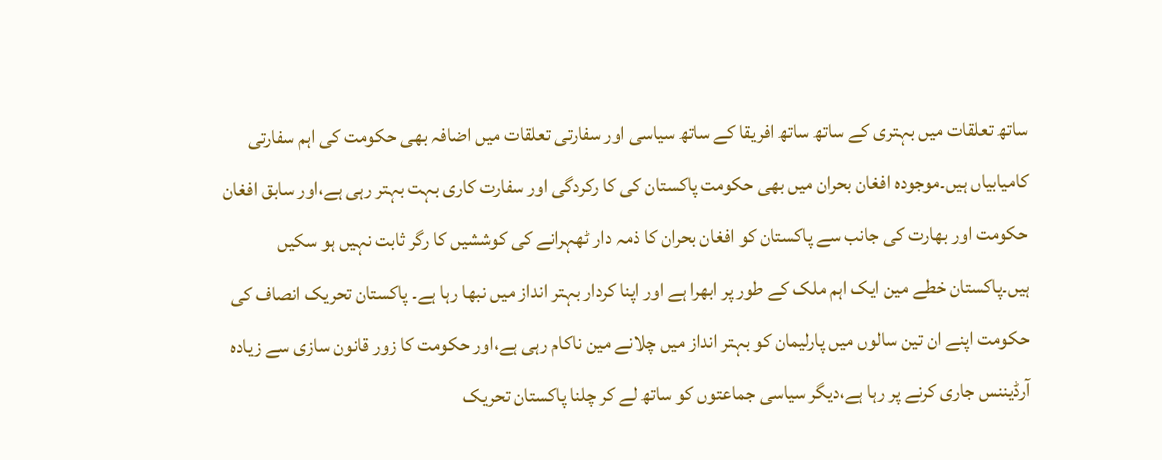ساتھ تعلقات میں بہتری کے ساتھ ساتھ افریقا کے ساتھ سیاسی اور سفارتی تعلقات میں اضافہ بھی حکومت کی اہم سفارتی کامیابیاں ہیں۔موجودہ افغان بحران میں بھی حکومت پاکستان کی کا رکردگی اور سفارت کاری بہت بہتر رہی ہے،اور سابق افغان حکومت اور بھارت کی جانب سے پاکستان کو افغان بحران کا ذمہ دار ٹھہرانے کی کوششیں کا رگر ثابت نہیں ہو سکیں ہیں۔پاکستان خطے مین ایک اہم ملک کے طور پر ابھرا ہے اور اپنا کردار بہتر انداز میں نبھا رہا ہے۔ پاکستان تحریک انصاف کی حکومت اپنے ان تین سالوں میں پارلیمان کو بہتر انداز میں چلانے مین ناکام رہی ہے،اور حکومت کا زور قانون سازی سے زیادہ آرڈیننس جاری کرنے پر رہا ہے،دیگر سیاسی جماعتوں کو ساتھ لے کر چلنا پاکستان تحریک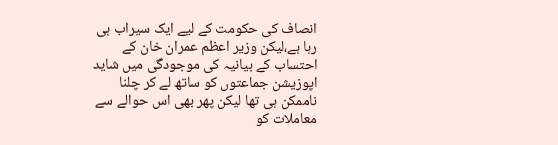انصاف کی حکومت کے لیے ایک سیراب ہی رہا ہے،لیکن وزیر اعظم عمران خان کے احتساب کے بیانیہ کی موجودگی میں شاید اپوزیشن جماعتوں کو ساتھ لے کر چلنا ناممکن ہی تھا لیکن پھر بھی اس حوالے سے معاملات کو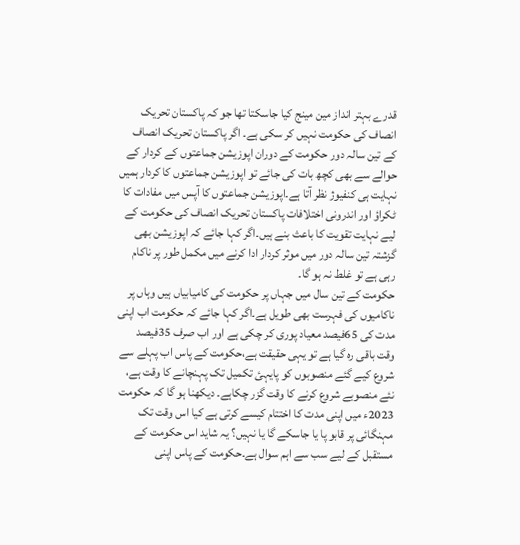قدرے بہتر انداز مین مینج کیا جاسکتا تھا جو کہ پاکستان تحریک انصاف کی حکومت نہیں کر سکی ہے۔ اگر پاکستان تحریک انصاف کے تین سالہ دور حکومت کے دوران اپوزیشن جماعتوں کے کردار کے حوالے سے بھی کچھ بات کی جائے تو اپوزیشن جماعتوں کا کردار ہمیں نہایت ہی کنفیوژ نظر آتا ہے۔اپوزیشن جماعتوں کا آپس میں مفادات کا ٹکراؤ اور اندرونی اختلافات پاکستان تحریک انصاف کی حکومت کے لیے نہایت تقویت کا باعث بنے ہیں۔اگر کہا جائے کہ اپوزیشن بھی گزشتہ تین سالہ دور میں موثر کردار ادا کرنے میں مکمل طور پر ناکام رہی ہے تو غلط نہ ہو گا۔
حکومت کے تین سال میں جہاں پر حکومت کی کامیابیاں ہیں وہاں پر ناکامیوں کی فہرست بھی طویل ہے۔اگر کہا جائے کہ حکومت اب اپنی مدت کی 65فیصد معیاد پوری کر چکی ہے اور اب صرف 35فیصد وقت باقی رہ گیا ہے تو یہی حقیقت ہے،حکومت کے پاس اب پہلے سے شروع کیے گئے منصوبوں کو پایہئ تکمیل تک پہنچانے کا وقت ہے، نئے منصوبے شروع کرنے کا وقت گزر چکاہے۔ دیکھنا ہو گا کہ حکومت 2023ء میں اپنی مدت کا اختتام کیسے کرتی ہے کیا اس وقت تک مہنگائی پر قابو پا یا جاسکے گا یا نہیں؟ یہ شاید اس حکومت کے مستقبل کے لیے سب سے اہم سوال ہے۔حکومت کے پاس اپنی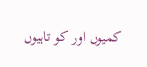کمیوں اور کو تاہیوں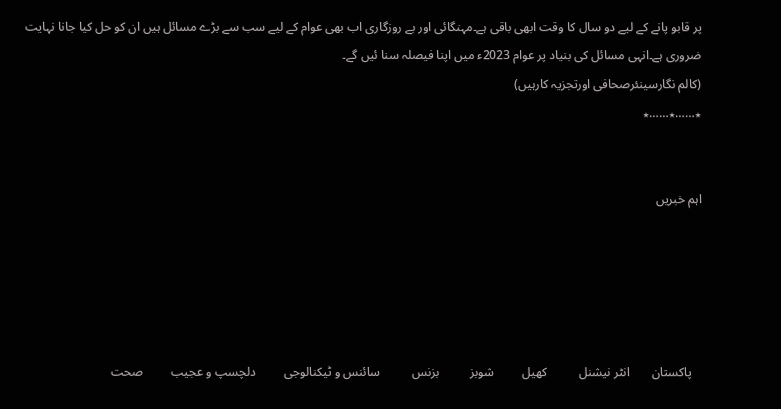پر قابو پانے کے لیے دو سال کا وقت ابھی باقی ہے۔مہنگائی اور بے روزگاری اب بھی عوام کے لیے سب سے بڑے مسائل ہیں ان کو حل کیا جانا نہایت ضروری ہے۔انہی مسائل کی بنیاد پر عوام 2023ء میں اپنا فیصلہ سنا ئیں گے۔
(کالم نگارسینئرصحافی اورتجزیہ کارہیں)
٭……٭……٭


اہم خبریں





   پاکستان       انٹر نیشنل          کھیل         شوبز          بزنس          سائنس و ٹیکنالوجی         دلچسپ و عجیب         صحت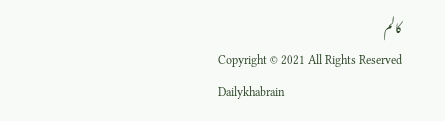کالم
Copyright © 2021 All Rights Reserved Dailykhabrain